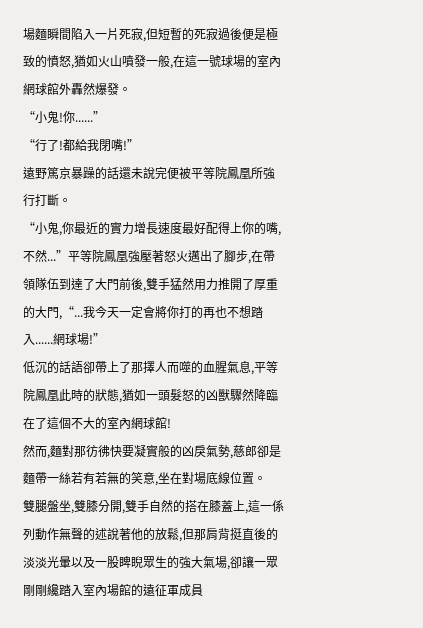場麵瞬間陷入一片死寂,但短暫的死寂過後便是極致的憤怒,猶如火山噴發一般,在這一號球場的室內網球館外轟然爆發。
“小鬼!你......”
“行了!都給我閉嘴!”
遠野篤京暴躁的話還未說完便被平等院鳳凰所強行打斷。
“小鬼,你最近的實力增長速度最好配得上你的嘴,不然...”平等院鳳凰強壓著怒火邁出了腳步,在帶領隊伍到達了大門前後,雙手猛然用力推開了厚重的大門,“...我今天一定會將你打的再也不想踏入......網球場!”
低沉的話語卻帶上了那擇人而噬的血腥氣息,平等院鳳凰此時的狀態,猶如一頭髮怒的凶獸驟然降臨在了這個不大的室內網球館!
然而,麵對那彷彿快要凝實般的凶戾氣勢,慈郎卻是麵帶一絲若有若無的笑意,坐在對場底線位置。
雙腿盤坐,雙膝分開,雙手自然的搭在膝蓋上,這一係列動作無聲的述說著他的放鬆,但那肩背挺直後的淡淡光暈以及一股睥睨眾生的強大氣場,卻讓一眾剛剛纔踏入室內場館的遠征軍成員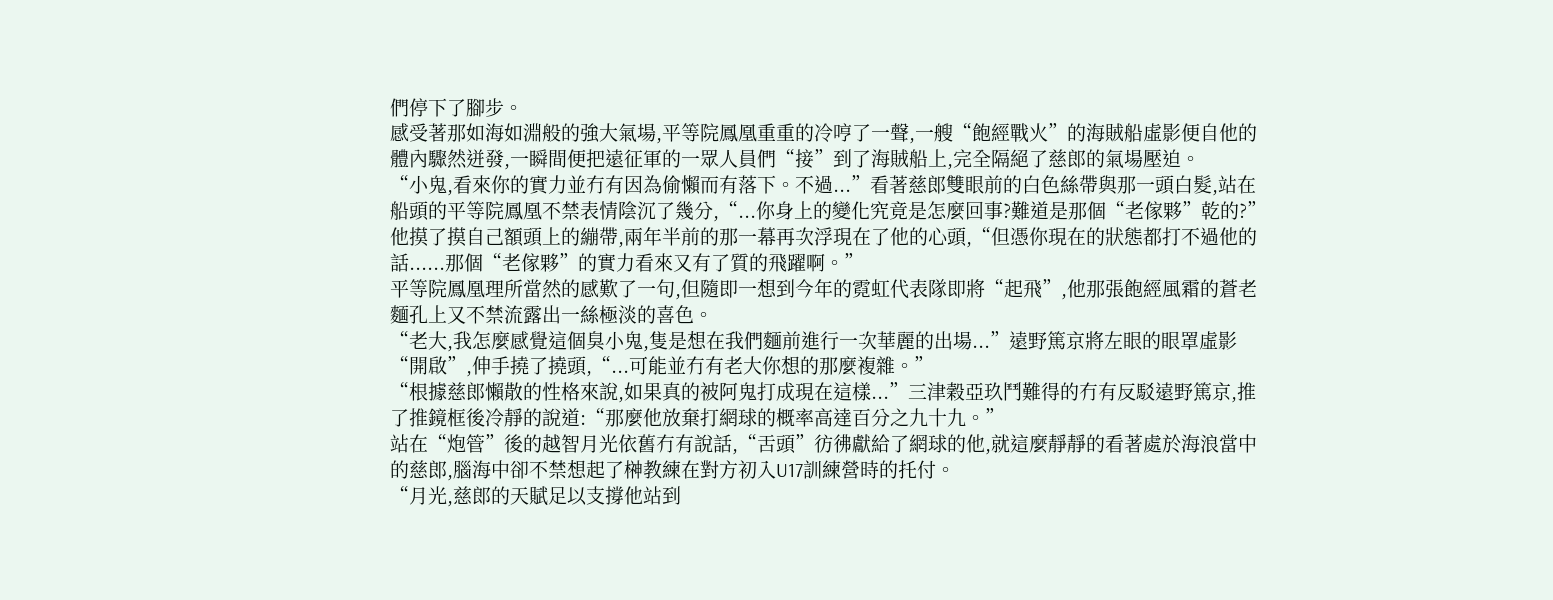們停下了腳步。
感受著那如海如淵般的強大氣場,平等院鳳凰重重的冷哼了一聲,一艘“飽經戰火”的海賊船虛影便自他的體內驟然迸發,一瞬間便把遠征軍的一眾人員們“接”到了海賊船上,完全隔絕了慈郎的氣場壓迫。
“小鬼,看來你的實力並冇有因為偷懶而有落下。不過...”看著慈郎雙眼前的白色絲帶與那一頭白髮,站在船頭的平等院鳳凰不禁表情陰沉了幾分,“...你身上的變化究竟是怎麼回事?難道是那個“老傢夥”乾的?”
他摸了摸自己額頭上的繃帶,兩年半前的那一幕再次浮現在了他的心頭,“但憑你現在的狀態都打不過他的話......那個“老傢夥”的實力看來又有了質的飛躍啊。”
平等院鳳凰理所當然的感歎了一句,但隨即一想到今年的霓虹代表隊即將“起飛”,他那張飽經風霜的蒼老麵孔上又不禁流露出一絲極淡的喜色。
“老大,我怎麼感覺這個臭小鬼,隻是想在我們麵前進行一次華麗的出場...”遠野篤京將左眼的眼罩虛影“開啟”,伸手撓了撓頭,“...可能並冇有老大你想的那麼複雜。”
“根據慈郎懶散的性格來說,如果真的被阿鬼打成現在這樣...”三津穀亞玖鬥難得的冇有反駁遠野篤京,推了推鏡框後冷靜的說道:“那麼他放棄打網球的概率高達百分之九十九。”
站在“炮管”後的越智月光依舊冇有說話,“舌頭”彷彿獻給了網球的他,就這麼靜靜的看著處於海浪當中的慈郎,腦海中卻不禁想起了榊教練在對方初入U17訓練營時的托付。
“月光,慈郎的天賦足以支撐他站到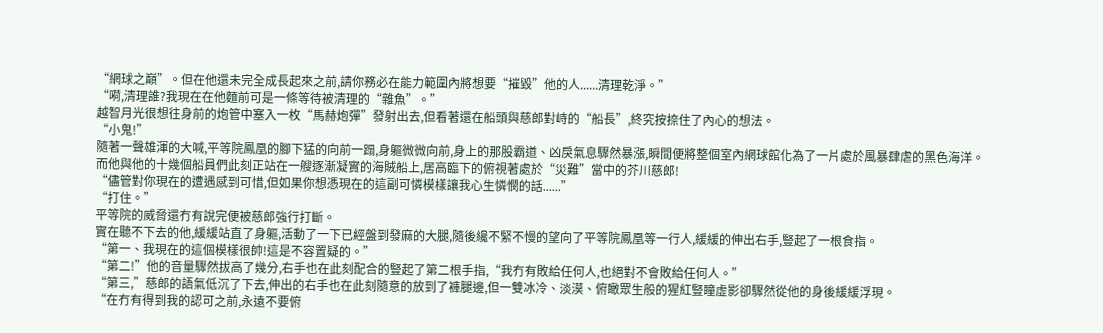“網球之巔”。但在他還未完全成長起來之前,請你務必在能力範圍內將想要“摧毀”他的人......清理乾淨。”
“嗬,清理誰?我現在在他麵前可是一條等待被清理的“雜魚”。”
越智月光很想往身前的炮管中塞入一枚“馬赫炮彈”發射出去,但看著還在船頭與慈郎對峙的“船長”,終究按捺住了內心的想法。
“小鬼!”
隨著一聲雄渾的大喊,平等院鳳凰的腳下猛的向前一蹋,身軀微微向前,身上的那股霸道、凶戾氣息驟然暴漲,瞬間便將整個室內網球館化為了一片處於風暴肆虐的黑色海洋。
而他與他的十幾個船員們此刻正站在一艘逐漸凝實的海賊船上,居高臨下的俯視著處於“災難”當中的芥川慈郎!
“儘管對你現在的遭遇感到可惜,但如果你想憑現在的這副可憐模樣讓我心生憐憫的話......”
“打住。”
平等院的威脅還冇有說完便被慈郎強行打斷。
實在聽不下去的他,緩緩站直了身軀,活動了一下已經盤到發麻的大腿,隨後纔不緊不慢的望向了平等院鳳凰等一行人,緩緩的伸出右手,豎起了一根食指。
“第一、我現在的這個模樣很帥!這是不容置疑的。”
“第二!”他的音量驟然拔高了幾分,右手也在此刻配合的豎起了第二根手指,“我冇有敗給任何人,也絕對不會敗給任何人。”
“第三,”慈郎的語氣低沉了下去,伸出的右手也在此刻隨意的放到了褲腿邊,但一雙冰冷、淡漠、俯瞰眾生般的猩紅豎瞳虛影卻驟然從他的身後緩緩浮現。
“在冇有得到我的認可之前,永遠不要俯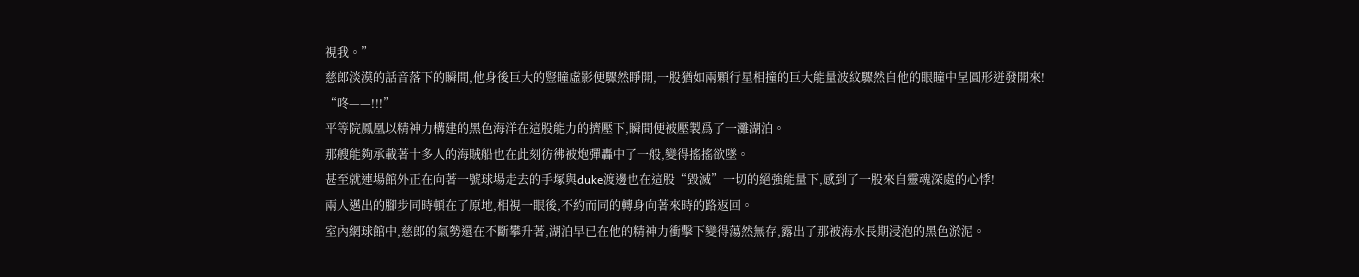視我。”
慈郎淡漠的話音落下的瞬間,他身後巨大的豎瞳虛影便驟然睜開,一股猶如兩顆行星相撞的巨大能量波紋驟然自他的眼瞳中呈圓形迸發開來!
“咚——!!!”
平等院鳳凰以精神力構建的黑色海洋在這股能力的擠壓下,瞬間便被壓製爲了一灘湖泊。
那艘能夠承載著十多人的海賊船也在此刻彷彿被炮彈轟中了一般,變得搖搖欲墜。
甚至就連場館外正在向著一號球場走去的手塚與duke渡邊也在這股“毀滅”一切的絕強能量下,感到了一股來自靈魂深處的心悸!
兩人邁出的腳步同時頓在了原地,相視一眼後,不約而同的轉身向著來時的路返回。
室內網球館中,慈郎的氣勢還在不斷攀升著,湖泊早已在他的精神力衝擊下變得蕩然無存,露出了那被海水長期浸泡的黑色淤泥。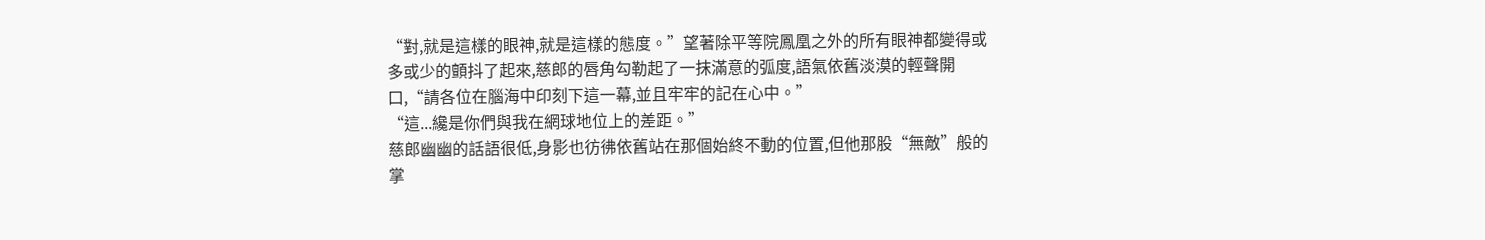“對,就是這樣的眼神,就是這樣的態度。”望著除平等院鳳凰之外的所有眼神都變得或多或少的顫抖了起來,慈郎的唇角勾勒起了一抹滿意的弧度,語氣依舊淡漠的輕聲開口,“請各位在腦海中印刻下這一幕,並且牢牢的記在心中。”
“這...纔是你們與我在網球地位上的差距。”
慈郎幽幽的話語很低,身影也彷彿依舊站在那個始終不動的位置,但他那股“無敵”般的掌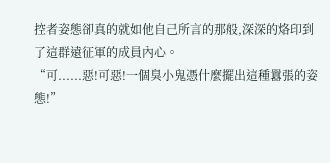控者姿態卻真的就如他自己所言的那般,深深的烙印到了這群遠征軍的成員內心。
“可......惡!可惡!一個臭小鬼憑什麼擺出這種囂張的姿態!”